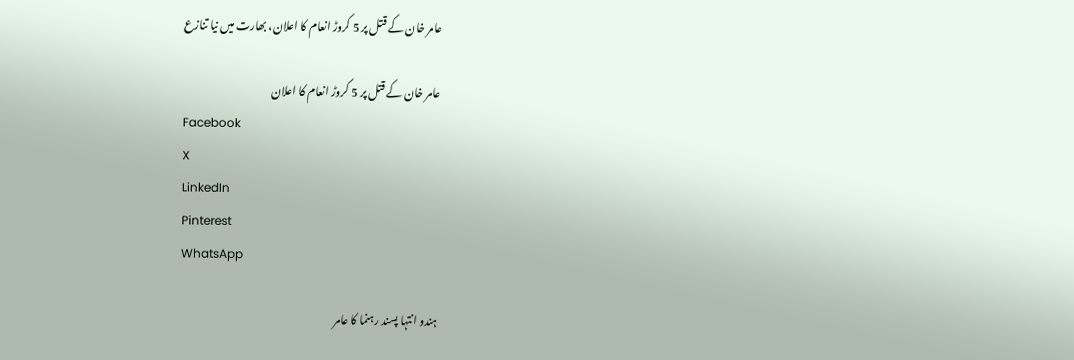عامر خان کے قتل پر 5 کروڑ انعام کا اعلان، بھارت میں نیا تنازع

عامر خان کے قتل پر 5 کروڑ انعام کا اعلان
Facebook
X
LinkedIn
Pinterest
WhatsApp

ہندو انتہا پسند رہنما کا عامر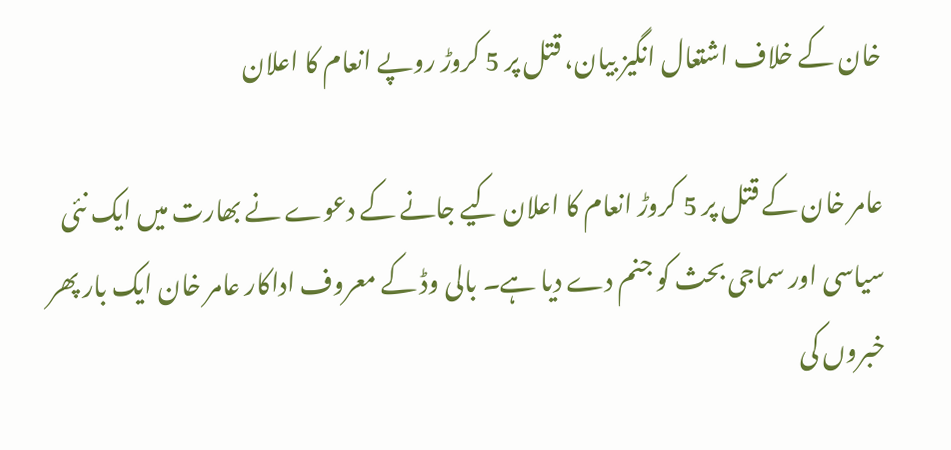خان کے خلاف اشتعال انگیز بیان، قتل پر 5 کروڑ روپے انعام کا اعلان

عامر خان کے قتل پر 5 کروڑ انعام کا اعلان کیے جانے کے دعوے نے بھارت میں ایک نئی سیاسی اور سماجی بحث کو جنم دے دیا ہے۔ بالی وڈ کے معروف اداکار عامر خان ایک بار پھر خبروں کی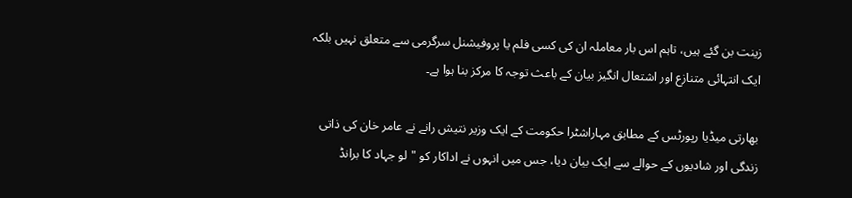زینت بن گئے ہیں، تاہم اس بار معاملہ ان کی کسی فلم یا پروفیشنل سرگرمی سے متعلق نہیں بلکہ ایک انتہائی متنازع اور اشتعال انگیز بیان کے باعث توجہ کا مرکز بنا ہوا ہے۔

بھارتی میڈیا رپورٹس کے مطابق مہاراشٹرا حکومت کے ایک وزیر نتیش رانے نے عامر خان کی ذاتی زندگی اور شادیوں کے حوالے سے ایک بیان دیا، جس میں انہوں نے اداکار کو "لو جہاد کا برانڈ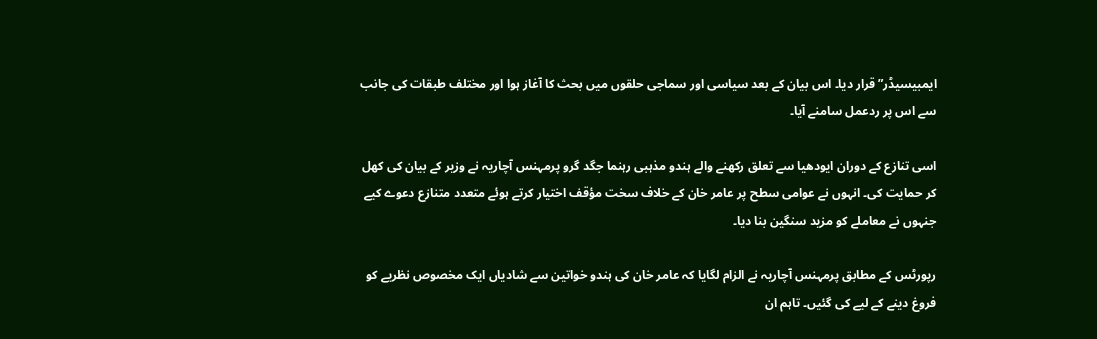ایمبیسیڈر” قرار دیا۔ اس بیان کے بعد سیاسی اور سماجی حلقوں میں بحث کا آغاز ہوا اور مختلف طبقات کی جانب سے اس پر ردعمل سامنے آیا۔

اسی تنازع کے دوران ایودھیا سے تعلق رکھنے والے ہندو مذہبی رہنما جگد گرو پرمہنس آچاریہ نے وزیر کے بیان کی کھل کر حمایت کی۔ انہوں نے عوامی سطح پر عامر خان کے خلاف سخت مؤقف اختیار کرتے ہوئے متعدد متنازع دعوے کیے جنہوں نے معاملے کو مزید سنگین بنا دیا۔

رپورٹس کے مطابق پرمہنس آچاریہ نے الزام لگایا کہ عامر خان کی ہندو خواتین سے شادیاں ایک مخصوص نظریے کو فروغ دینے کے لیے کی گئیں۔ تاہم ان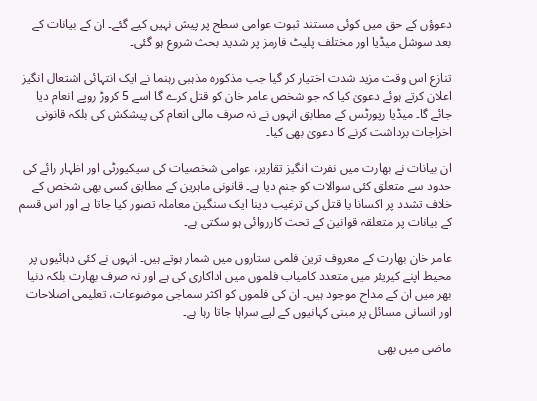دعوؤں کے حق میں کوئی مستند ثبوت عوامی سطح پر پیش نہیں کیے گئے۔ ان کے بیانات کے بعد سوشل میڈیا اور مختلف پلیٹ فارمز پر شدید بحث شروع ہو گئی۔

تنازع اس وقت مزید شدت اختیار کر گیا جب مذکورہ مذہبی رہنما نے ایک انتہائی اشتعال انگیز اعلان کرتے ہوئے دعویٰ کیا کہ جو شخص عامر خان کو قتل کرے گا اسے 5 کروڑ روپے انعام دیا جائے گا۔ میڈیا رپورٹس کے مطابق انہوں نے نہ صرف مالی انعام کی پیشکش کی بلکہ قانونی اخراجات برداشت کرنے کا دعویٰ بھی کیا۔

ان بیانات نے بھارت میں نفرت انگیز تقاریر، عوامی شخصیات کی سیکیورٹی اور اظہار رائے کی حدود سے متعلق کئی سوالات کو جنم دیا ہے۔ قانونی ماہرین کے مطابق کسی بھی شخص کے خلاف تشدد پر اکسانا یا قتل کی ترغیب دینا ایک سنگین معاملہ تصور کیا جاتا ہے اور اس قسم کے بیانات پر متعلقہ قوانین کے تحت کارروائی ہو سکتی ہے۔

عامر خان بھارت کے معروف ترین فلمی ستاروں میں شمار ہوتے ہیں۔ انہوں نے کئی دہائیوں پر محیط اپنے کیریئر میں متعدد کامیاب فلموں میں اداکاری کی ہے اور نہ صرف بھارت بلکہ دنیا بھر میں ان کے مداح موجود ہیں۔ ان کی فلموں کو اکثر سماجی موضوعات، تعلیمی اصلاحات اور انسانی مسائل پر مبنی کہانیوں کے لیے سراہا جاتا رہا ہے۔

ماضی میں بھی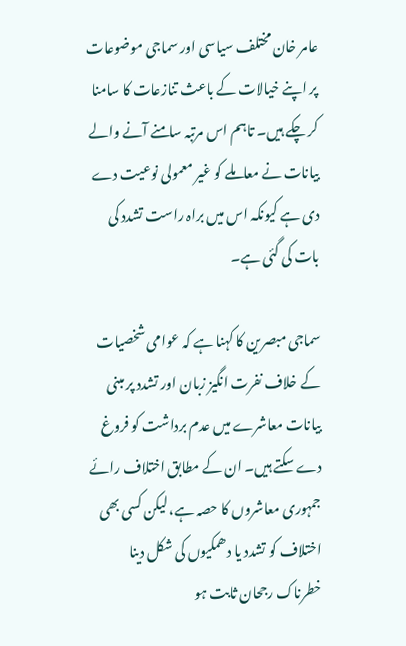عامر خان مختلف سیاسی اور سماجی موضوعات پر اپنے خیالات کے باعث تنازعات کا سامنا کر چکے ہیں۔ تاہم اس مرتبہ سامنے آنے والے بیانات نے معاملے کو غیر معمولی نوعیت دے دی ہے کیونکہ اس میں براہ راست تشدد کی بات کی گئی ہے۔

سماجی مبصرین کا کہنا ہے کہ عوامی شخصیات کے خلاف نفرت انگیز زبان اور تشدد پر مبنی بیانات معاشرے میں عدم برداشت کو فروغ دے سکتے ہیں۔ ان کے مطابق اختلاف رائے جمہوری معاشروں کا حصہ ہے، لیکن کسی بھی اختلاف کو تشدد یا دھمکیوں کی شکل دینا خطرناک رجحان ثابت ہو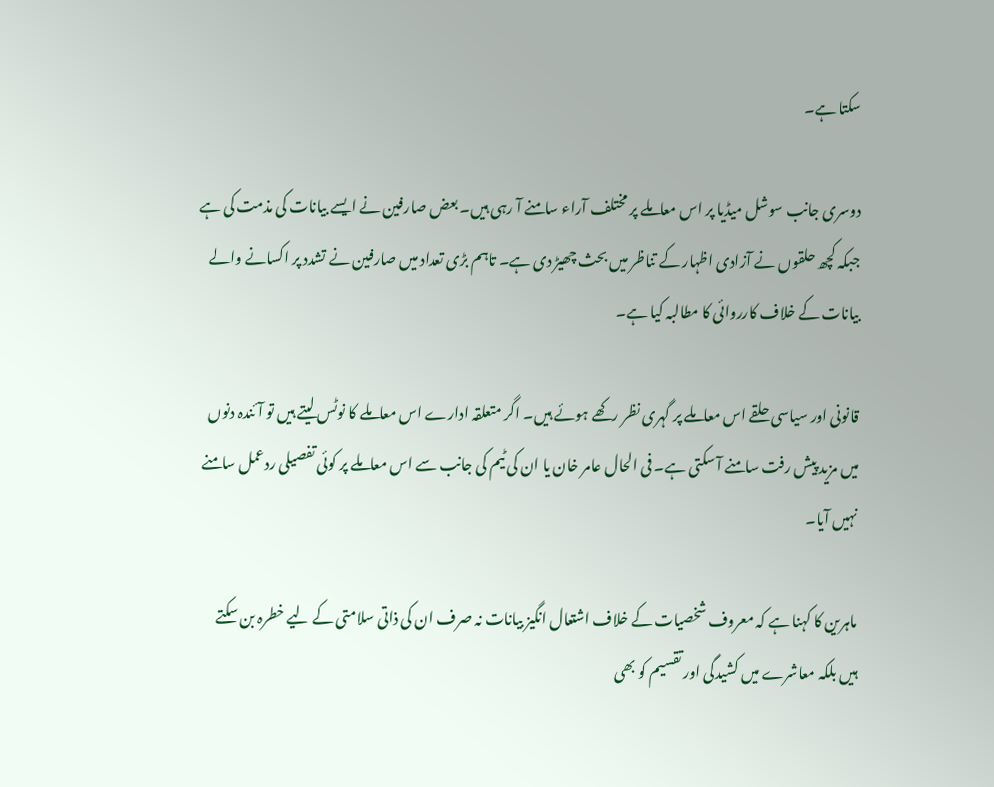سکتا ہے۔

دوسری جانب سوشل میڈیا پر اس معاملے پر مختلف آراء سامنے آ رہی ہیں۔ بعض صارفین نے ایسے بیانات کی مذمت کی ہے جبکہ کچھ حلقوں نے آزادی اظہار کے تناظر میں بحث چھیڑ دی ہے۔ تاہم بڑی تعداد میں صارفین نے تشدد پر اکسانے والے بیانات کے خلاف کارروائی کا مطالبہ کیا ہے۔

قانونی اور سیاسی حلقے اس معاملے پر گہری نظر رکھے ہوئے ہیں۔ اگر متعلقہ ادارے اس معاملے کا نوٹس لیتے ہیں تو آئندہ دنوں میں مزید پیش رفت سامنے آ سکتی ہے۔ فی الحال عامر خان یا ان کی ٹیم کی جانب سے اس معاملے پر کوئی تفصیلی ردعمل سامنے نہیں آیا۔

ماہرین کا کہنا ہے کہ معروف شخصیات کے خلاف اشتعال انگیز بیانات نہ صرف ان کی ذاتی سلامتی کے لیے خطرہ بن سکتے ہیں بلکہ معاشرے میں کشیدگی اور تقسیم کو بھی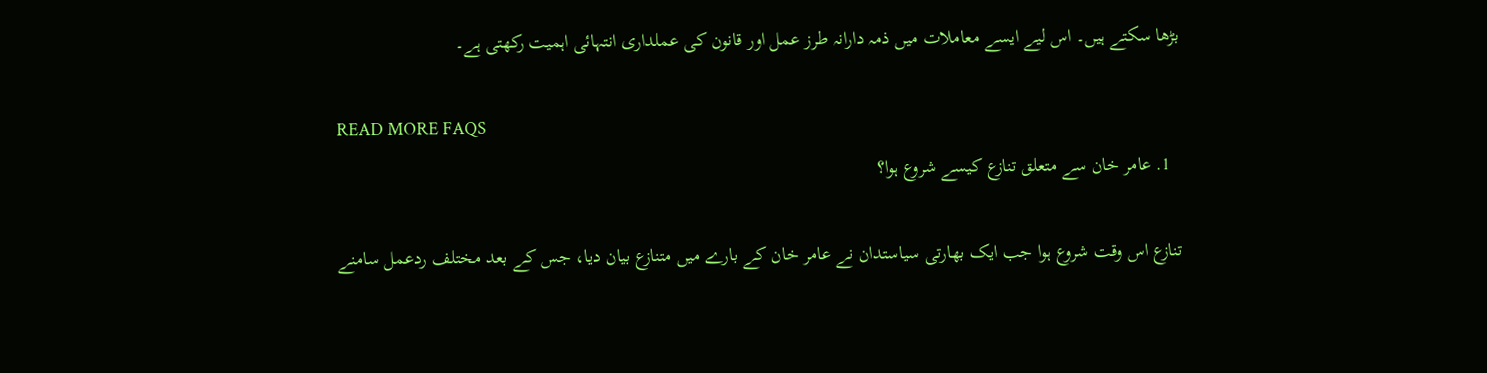بڑھا سکتے ہیں۔ اس لیے ایسے معاملات میں ذمہ دارانہ طرز عمل اور قانون کی عملداری انتہائی اہمیت رکھتی ہے۔

READ MORE FAQS
  1. عامر خان سے متعلق تنازع کیسے شروع ہوا؟

تنازع اس وقت شروع ہوا جب ایک بھارتی سیاستدان نے عامر خان کے بارے میں متنازع بیان دیا، جس کے بعد مختلف ردعمل سامنے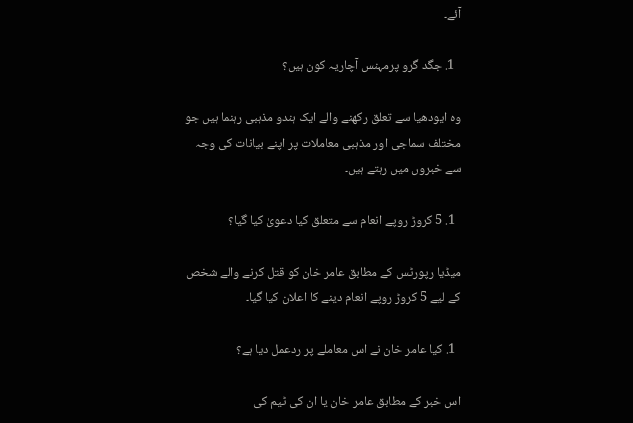آئے۔

  1. جگد گرو پرمہنس آچاریہ کون ہیں؟

وہ ایودھیا سے تعلق رکھنے والے ایک ہندو مذہبی رہنما ہیں جو مختلف سماجی اور مذہبی معاملات پر اپنے بیانات کی وجہ سے خبروں میں رہتے ہیں۔

  1. 5 کروڑ روپے انعام سے متعلق کیا دعویٰ کیا گیا؟

میڈیا رپورٹس کے مطابق عامر خان کو قتل کرنے والے شخص کے لیے 5 کروڑ روپے انعام دینے کا اعلان کیا گیا۔

  1. کیا عامر خان نے اس معاملے پر ردعمل دیا ہے؟

اس خبر کے مطابق عامر خان یا ان کی ٹیم کی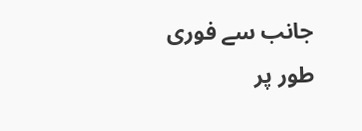جانب سے فوری طور پر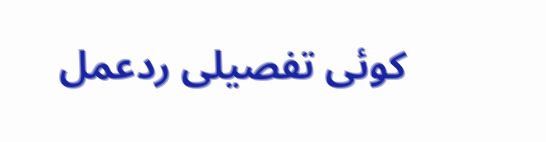کوئی تفصیلی ردعمل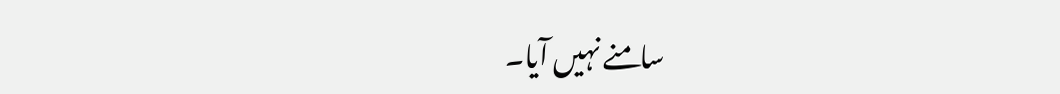سامنے نہیں آیا۔